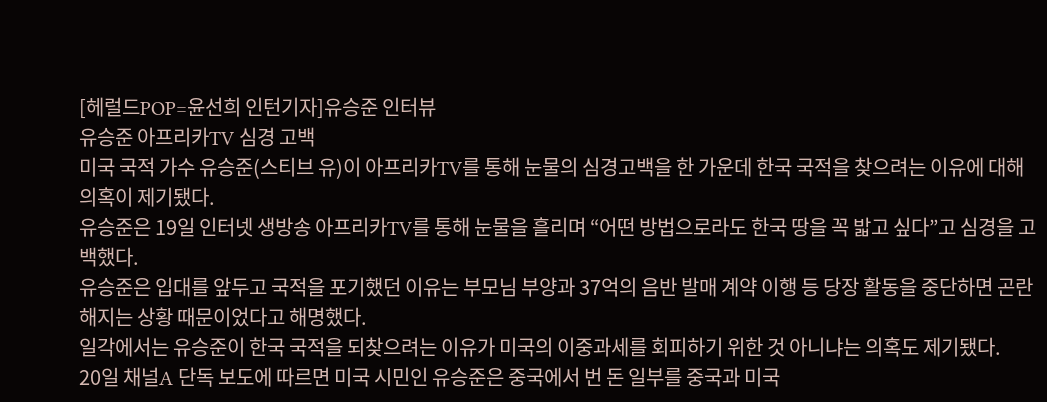[헤럴드POP=윤선희 인턴기자]유승준 인터뷰
유승준 아프리카TV 심경 고백
미국 국적 가수 유승준(스티브 유)이 아프리카TV를 통해 눈물의 심경고백을 한 가운데 한국 국적을 찾으려는 이유에 대해 의혹이 제기됐다.
유승준은 19일 인터넷 생방송 아프리카TV를 통해 눈물을 흘리며 “어떤 방법으로라도 한국 땅을 꼭 밟고 싶다”고 심경을 고백했다.
유승준은 입대를 앞두고 국적을 포기했던 이유는 부모님 부양과 37억의 음반 발매 계약 이행 등 당장 활동을 중단하면 곤란해지는 상황 때문이었다고 해명했다.
일각에서는 유승준이 한국 국적을 되찾으려는 이유가 미국의 이중과세를 회피하기 위한 것 아니냐는 의혹도 제기됐다.
20일 채널A 단독 보도에 따르면 미국 시민인 유승준은 중국에서 번 돈 일부를 중국과 미국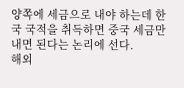양쪽에 세금으로 내야 하는데 한국 국적을 취득하면 중국 세금만 내면 된다는 논리에 선다.
해외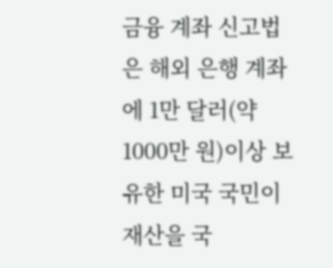금융 계좌 신고법은 해외 은행 계좌에 1만 달러(약 1000만 원)이상 보유한 미국 국민이 재산을 국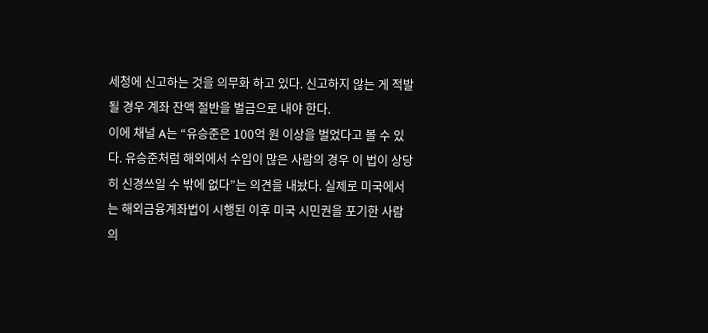세청에 신고하는 것을 의무화 하고 있다. 신고하지 않는 게 적발될 경우 계좌 잔액 절반을 벌금으로 내야 한다.
이에 채널 A는 “유승준은 100억 원 이상을 벌었다고 볼 수 있다. 유승준처럼 해외에서 수입이 많은 사람의 경우 이 법이 상당히 신경쓰일 수 밖에 없다”는 의견을 내놨다. 실제로 미국에서는 해외금융계좌법이 시행된 이후 미국 시민권을 포기한 사람의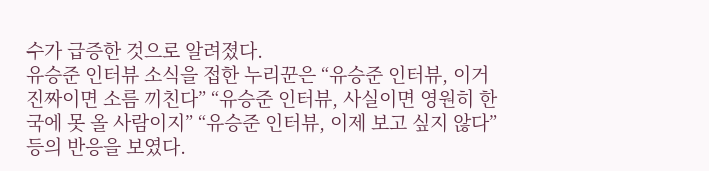수가 급증한 것으로 알려졌다.
유승준 인터뷰 소식을 접한 누리꾼은 “유승준 인터뷰, 이거 진짜이면 소름 끼친다” “유승준 인터뷰, 사실이면 영원히 한국에 못 올 사람이지” “유승준 인터뷰, 이제 보고 싶지 않다” 등의 반응을 보였다.